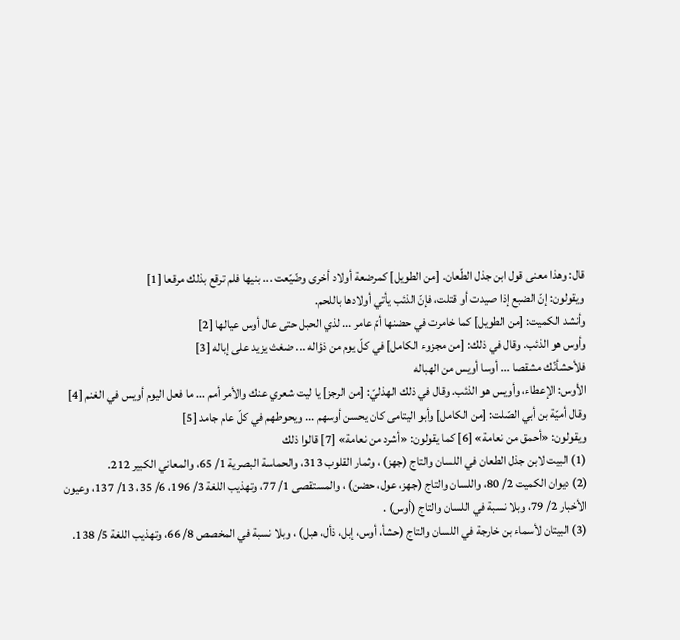قال: وهذا معنى قول ابن جذل الطّعان. [من الطويل] كمرضعة أولاد أخرى وضّيّعت ... بنيها فلم ترقع بذلك مرقعا [1]
ويقولون: إنّ الضبع إذا صيدت أو قتلت، فإنّ الذئب يأتي أولادها باللحم.
وأنشد الكميت: [من الطويل] كما خامرت في حضنها أمّ عامر ... لذي الحبل حتى عال أوس عيالها [2]
وأوس هو الذئب. وقال في ذلك: [من مجزوء الكامل] في كلّ يوم من ذؤاله ... ضغث يزيد على إباله [3]
فلأحشأنّك مشقصا ... أوسا أويس من الهباله
الأوس: الإعطاء، وأويس هو الذئب. وقال في ذلك الهذليّ: [من الرجز] يا ليت شعري عنك والأمر أمم ... ما فعل اليوم أويس في الغنم [4]
وقال أميّة بن أبي الصّلت: [من الكامل] وأبو اليتامى كان يحسن أوسهم ... ويحوطهم في كلّ عام جامد [5]
ويقولون: «أحمق من نعامة» [6] كما يقولون: «أشرد من نعامة» [7] قالوا ذلك
(1) البيت لابن جذل الطعان في اللسان والتاج (جهز) ، وثمار القلوب 313، والحماسة البصرية 1/ 65، والمعاني الكبير 212.
(2) ديوان الكميت 2/ 80، واللسان والتاج (جهز، عول، حضن) ، والمستقصى 1/ 77، وتهذيب اللغة 3/ 196، 6/ 35، 13/ 137، وعيون الأخبار 2/ 79، وبلا نسبة في اللسان والتاج (أوس) .
(3) البيتان لأسماء بن خارجة في اللسان والتاج (حشأ، أوس، إبل، ذأل، هبل) ، وبلا نسبة في المخصص 8/ 66، وتهذيب اللغة 5/ 138.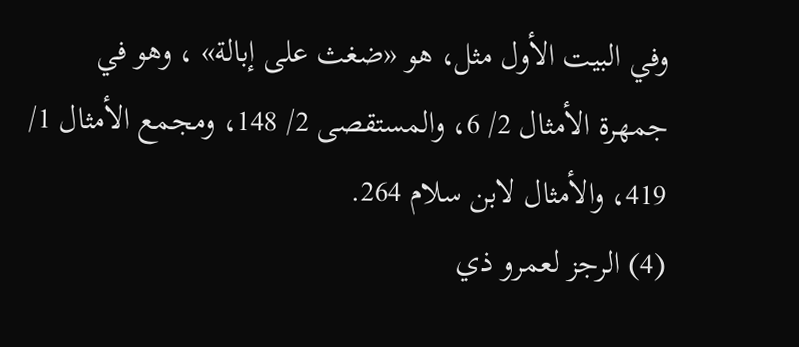وفي البيت الأول مثل، هو «ضغث على إبالة» ، وهو في جمهرة الأمثال 2/ 6، والمستقصى 2/ 148، ومجمع الأمثال 1/ 419، والأمثال لابن سلام 264.
(4) الرجز لعمرو ذي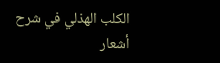الكلب الهذلي في شرح أشعار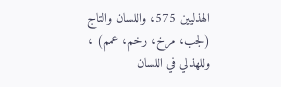الهذليين 575، واللسان والتاج (لجب، مرخ، رخم، عمم) ، وللهذلي في اللسان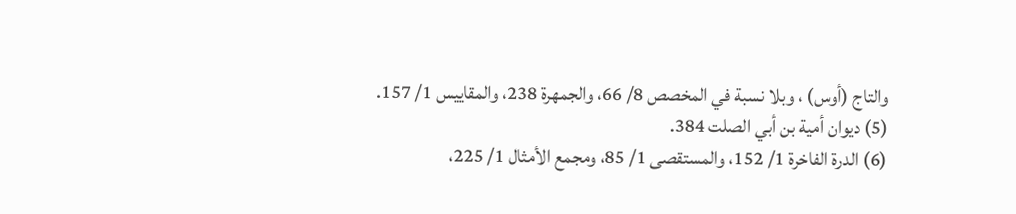والتاج (أوس) ، وبلا نسبة في المخصص 8/ 66، والجمهرة 238، والمقاييس 1/ 157.
(5) ديوان أمية بن أبي الصلت 384.
(6) الدرة الفاخرة 1/ 152، والمستقصى 1/ 85، ومجمع الأمثال 1/ 225،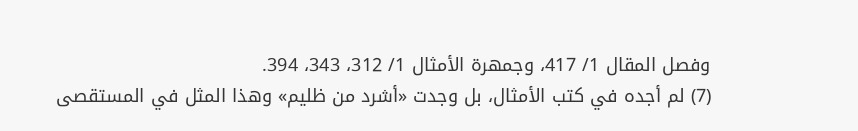وفصل المقال 1/ 417، وجمهرة الأمثال 1/ 312، 343، 394.
(7) لم أجده في كتب الأمثال، بل وجدت «أشرد من ظليم» وهذا المثل في المستقصى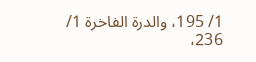1/ 195، والدرة الفاخرة 1/ 236،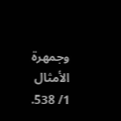وجمهرة الأمثال 1/ 538.